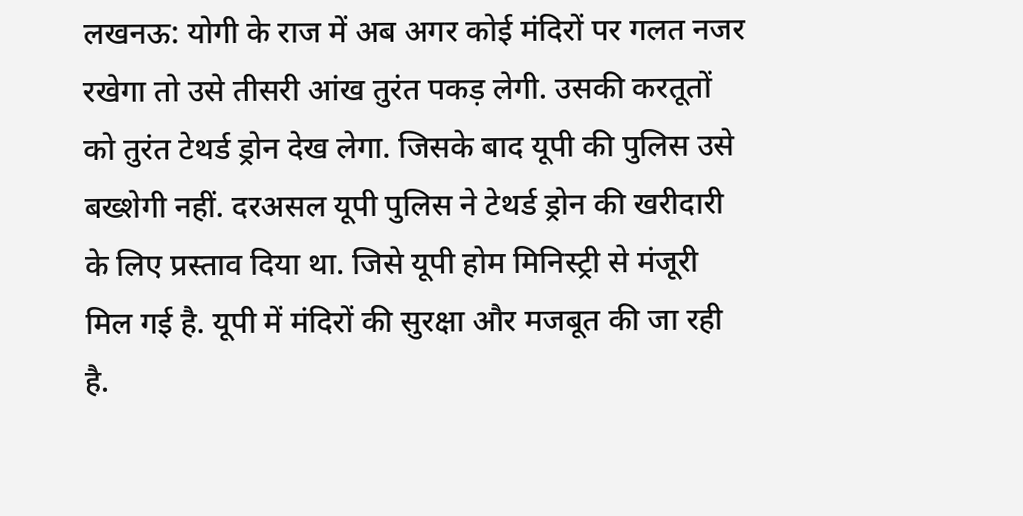लखनऊ: योगी के राज में अब अगर कोई मंदिरों पर गलत नजर रखेगा तो उसे तीसरी आंख तुरंत पकड़ लेगी. उसकी करतूतों को तुरंत टेथर्ड ड्रोन देख लेगा. जिसके बाद यूपी की पुलिस उसे बख्शेगी नहीं. दरअसल यूपी पुलिस ने टेथर्ड ड्रोन की खरीदारी के लिए प्रस्ताव दिया था. जिसे यूपी होम मिनिस्ट्री से मंजूरी मिल गई है. यूपी में मंदिरों की सुरक्षा और मजबूत की जा रही है.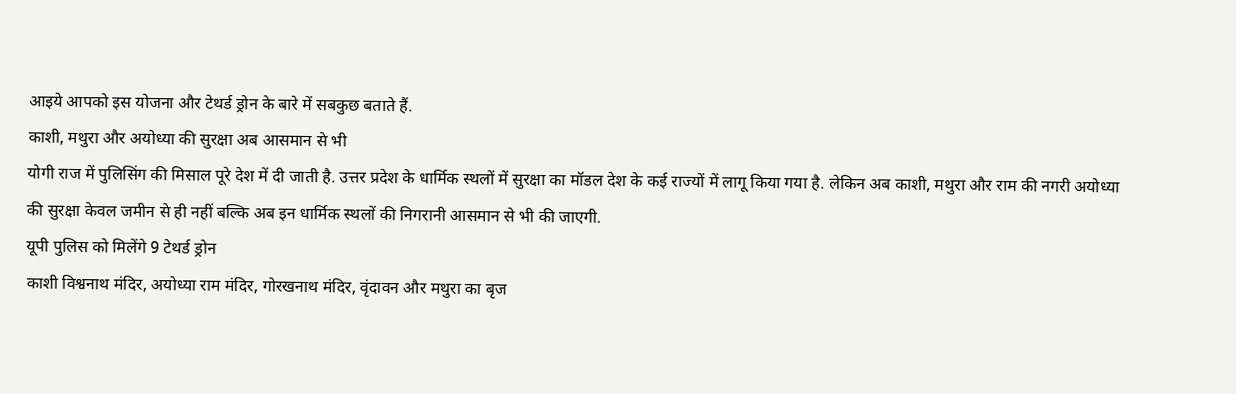आइये आपको इस योजना और टेथर्ड ड्रोन के बारे में सबकुछ बताते हैं.
काशी, मथुरा और अयोध्या की सुरक्षा अब आसमान से भी
योगी राज में पुलिसिंग की मिसाल पूरे देश में दी जाती है. उत्तर प्रदेश के धार्मिक स्थलों में सुरक्षा का मॉडल देश के कई राज्यों में लागू किया गया है. लेकिन अब काशी, मथुरा और राम की नगरी अयोध्या की सुरक्षा केवल जमीन से ही नहीं बल्कि अब इन धार्मिक स्थलों की निगरानी आसमान से भी की जाएगी.
यूपी पुलिस को मिलेंगे 9 टेथर्ड ड्रोन
काशी विश्वनाथ मंदिर, अयोध्या राम मंदिर, गोरखनाथ मंदिर, वृंदावन और मथुरा का बृज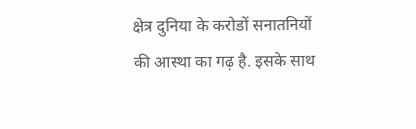क्षेत्र दुनिया के करोडों सनातनियों की आस्था का गढ़ है. इसके साथ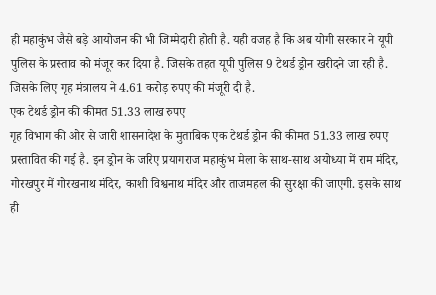ही महाकुंभ जैसे बड़े आयोजन की भी जिम्मेदारी होती है. यही वजह है कि अब योगी सरकार ने यूपी पुलिस के प्रस्ताव को मंजूर कर दिया है. जिसके तहत यूपी पुलिस 9 टेथर्ड ड्रोन खरीदने जा रही है. जिसके लिए गृह मंत्रालय ने 4.61 करोड़ रुपए की मंजूरी दी है.
एक टेथर्ड ड्रोन की कीमत 51.33 लाख रुपए
गृह विभाग की ओर से जारी शासनादेश के मुताबिक एक टेथर्ड ड्रोन की कीमत 51.33 लाख रुपए प्रस्तावित की गई है. इन ड्रोन के जरिए प्रयागराज महाकुंभ मेला के साथ-साथ अयोध्या में राम मंदिर, गोरखपुर में गोरखनाथ मंदिर, काशी विश्वनाथ मंदिर और ताजमहल की सुरक्षा की जाएगी. इसके साथ ही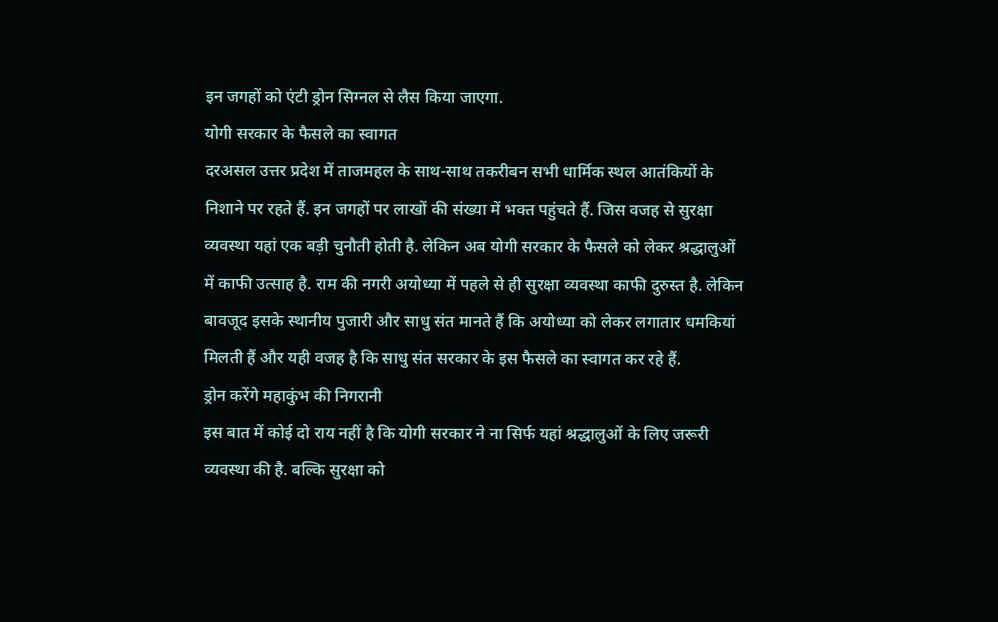इन जगहों को एंटी ड्रोन सिग्नल से लैस किया जाएगा.
योगी सरकार के फैसले का स्वागत
दरअसल उत्तर प्रदेश में ताजमहल के साथ-साथ तकरीबन सभी धार्मिक स्थल आतंकियों के निशाने पर रहते हैं. इन जगहों पर लाखों की संख्या में भक्त पहुंचते हैं. जिस वजह से सुरक्षा व्यवस्था यहां एक बड़ी चुनौती होती है. लेकिन अब योगी सरकार के फैसले को लेकर श्रद्धालुओं में काफी उत्साह है. राम की नगरी अयोध्या में पहले से ही सुरक्षा व्यवस्था काफी दुरुस्त है. लेकिन बावजूद इसके स्थानीय पुजारी और साधु संत मानते हैं कि अयोध्या को लेकर लगातार धमकियां मिलती हैं और यही वजह है कि साधु संत सरकार के इस फैसले का स्वागत कर रहे हैं.
ड्रोन करेंगे महाकुंभ की निगरानी
इस बात में कोई दो राय नहीं है कि योगी सरकार ने ना सिर्फ यहां श्रद्धालुओं के लिए जरूरी व्यवस्था की है. बल्कि सुरक्षा को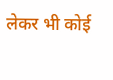लेकर भी कोई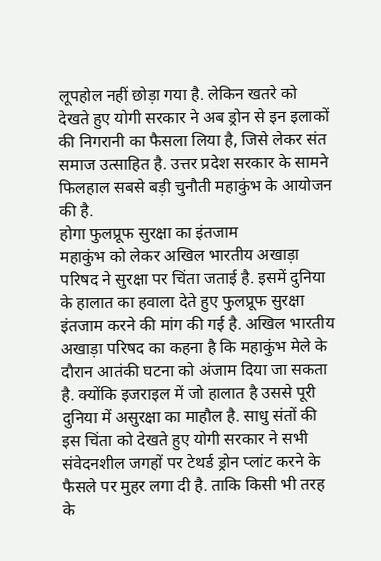लूपहोल नहीं छोड़ा गया है. लेकिन खतरे को देखते हुए योगी सरकार ने अब ड्रोन से इन इलाकों की निगरानी का फैसला लिया है, जिसे लेकर संत समाज उत्साहित है. उत्तर प्रदेश सरकार के सामने फिलहाल सबसे बड़ी चुनौती महाकुंभ के आयोजन की है.
होगा फुलप्रूफ सुरक्षा का इंतजाम
महाकुंभ को लेकर अखिल भारतीय अखाड़ा परिषद ने सुरक्षा पर चिंता जताई है. इसमें दुनिया के हालात का हवाला देते हुए फुलप्रूफ सुरक्षा इंतजाम करने की मांग की गई है. अखिल भारतीय अखाड़ा परिषद का कहना है कि महाकुंभ मेले के दौरान आतंकी घटना को अंजाम दिया जा सकता है. क्योंकि इजराइल में जो हालात है उससे पूरी दुनिया में असुरक्षा का माहौल है. साधु संतों की इस चिंता को देखते हुए योगी सरकार ने सभी संवेदनशील जगहों पर टेथर्ड ड्रोन प्लांट करने के फैसले पर मुहर लगा दी है. ताकि किसी भी तरह के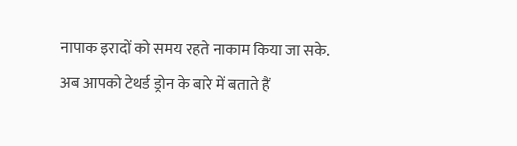नापाक इरादों को समय रहते नाकाम किया जा सके.
अब आपको टेथर्ड ड्रोन के बारे में बताते हैं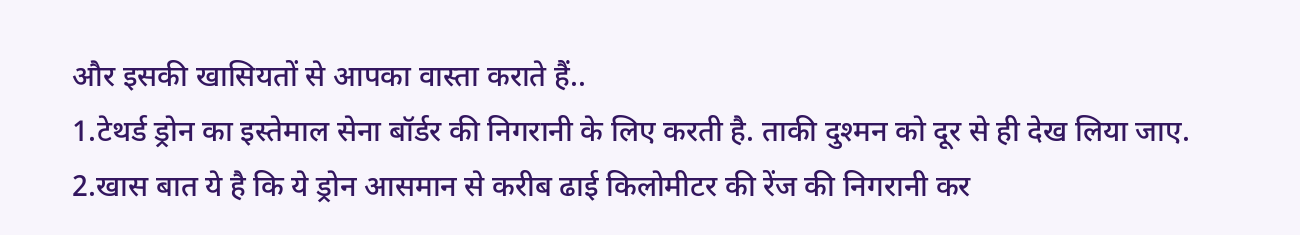और इसकी खासियतों से आपका वास्ता कराते हैं..
1.टेथर्ड ड्रोन का इस्तेमाल सेना बॉर्डर की निगरानी के लिए करती है. ताकी दुश्मन को दूर से ही देख लिया जाए.
2.खास बात ये है कि ये ड्रोन आसमान से करीब ढाई किलोमीटर की रेंज की निगरानी कर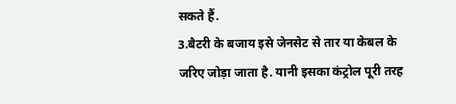सकते हैं.
3.बैटरी के बजाय इसे जेनसेट से तार या केबल के जरिए जोड़ा जाता है. यानी इसका कंट्रोल पूरी तरह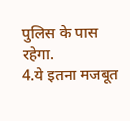पुलिस के पास रहेगा.
4.ये इतना मजबूत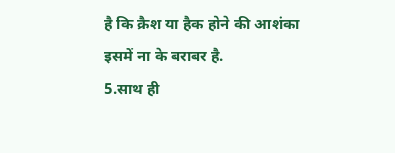है कि क्रैश या हैक होने की आशंका इसमें ना के बराबर है.
5.साथ ही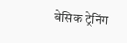बेसिक ट्रेनिंग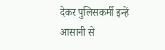देकर पुलिसकर्मी इन्हें आसानी से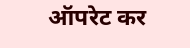ऑपरेट कर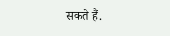सकते हैं.